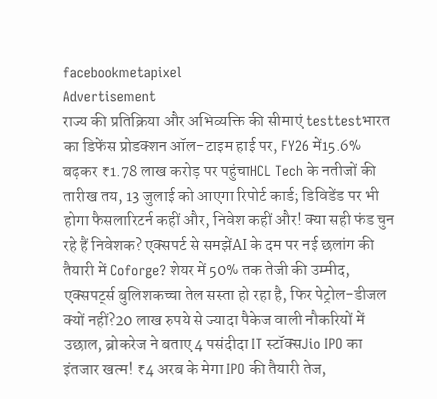facebookmetapixel
Advertisement
राज्य की प्रतिक्रिया और अभिव्यक्ति की सीमाएं testtestभारत का डिफेंस प्रोडक्शन ऑल-टाइम हाई पर, FY26 में15.6% बढ़कर ₹1.78 लाख करोड़ पर पहुंचाHCL Tech के नतीजों की तारीख तय, 13 जुलाई को आएगा रिपोर्ट कार्ड; डिविडेंड पर भी होगा फैसलारिटर्न कहीं और, निवेश कहीं और! क्या सही फंड चुन रहे हैं निवेशक? एक्सपर्ट से समझेंAI के दम पर नई छलांग की तैयारी में Coforge? शेयर में 50% तक तेजी की उम्मीद, एक्सपर्ट्स बुलिशकच्चा तेल सस्ता हो रहा है, फिर पेट्रोल-डीजल क्यों नहीं?20 लाख रुपये से ज्यादा पैकेज वाली नौकरियों में उछाल, ब्रोकरेज ने बताए 4 पसंदीदा IT स्टॉक्सJio IPO का इंतजार खत्म! ₹4 अरब के मेगा IPO की तैयारी तेज,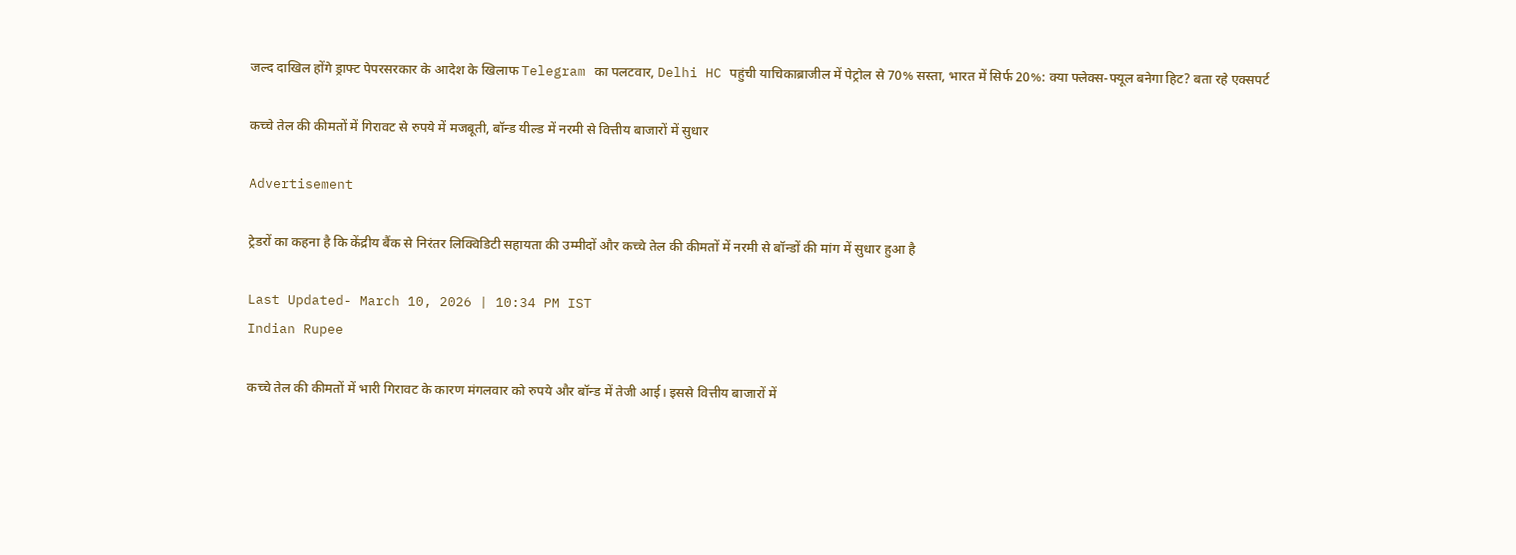जल्द दाखिल होंगे ड्राफ्ट पेपरसरकार के आदेश के खिलाफ Telegram का पलटवार, Delhi HC पहुंची याचिकाब्राजील में पेट्रोल से 70% सस्ता, भारत में सिर्फ 20%: क्या फ्लेक्स-फ्यूल बनेगा हिट? बता रहे एक्सपर्ट

कच्चे तेल की कीमतों में गिरावट से रुपये में मजबूती, बॉन्ड यील्ड में नरमी से वित्तीय बाजारों में सुधार

Advertisement

ट्रेडरों का कहना है कि केंद्रीय बैंक से निरंतर लिक्विडिटी सहायता की उम्मीदों और कच्चे तेल की कीमतों में नरमी से बॉन्डों की मांग में सुधार हुआ है

Last Updated- March 10, 2026 | 10:34 PM IST
Indian Rupee

कच्चे तेल की कीमतों में भारी गिरावट के कारण मंगलवार को रुपये और बॉन्ड में तेजी आई। इससे वित्तीय बाजारों में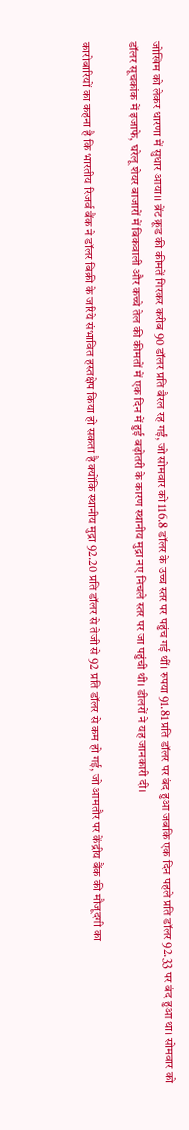जोखिम को लेकर धारणा में सुधार आया।। ब्रेंट क्रूड की कीमतें गिरकर करीब 90 डॉलर प्रति बैरल रह गईं, जो सोमवार को 116.8 डॉलर के उच्च स्तर पर पहुंच गई थीं। रुपया 91.81 प्रति डॉलर पर बंद हुआ जबकि एक दिन पहले प्रति डॉलर 92.33 पर बंद हुआ था। सोमवार को डॉलर सूचकांक में इजाफे, घरेलू शेयर बाजारों में बिकवाली और कच्चे तेल की कीमतों में एक दिन में हुई बढ़ोतरी के कारण स्थानीय मुद्रा नए निचले स्तर पर जा पहुंची थी। डीलरों ने यह जानकारी दी।

कारोबारियों का कहना है कि भारतीय रिजर्व बैंक ने डॉलर बिक्री के जरिये संभावित हस्तक्षेप किया हो सकता है क्योंकि स्थानीय मुद्रा 92.20 प्रति डॉलर से तेजी से 92 प्रति डॉलर से कम हो गई, जो आमतौर पर केंद्रीय बैंक की मौजूदगी का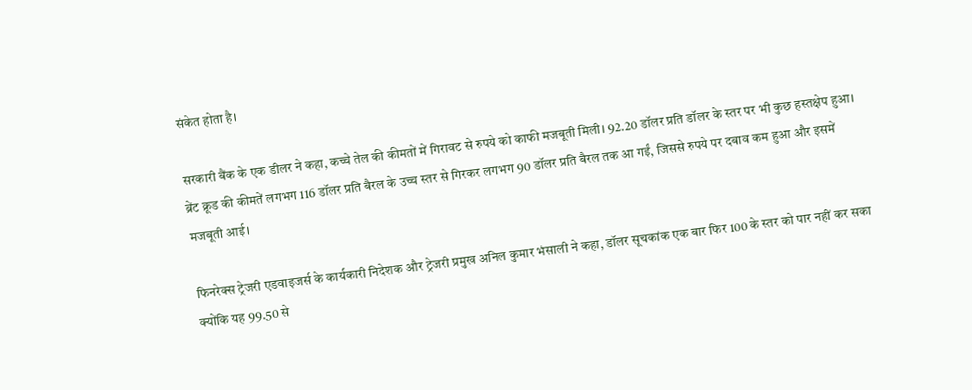संकेत होता है।

सरकारी बैंक के एक डीलर ने कहा, कच्चे तेल की कीमतों में गिरावट से रुपये को काफी मजबूती मिली। 92.20 डॉलर प्रति डॉलर के स्तर पर भी कुछ हस्तक्षेप हुआ। ब्रेंट क्रूड की कीमतें लगभग 116 डॉलर प्रति बैरल के उच्च स्तर से गिरकर लगभग 90 डॉलर प्रति बैरल तक आ गईं, जिससे रुपये पर दबाव कम हुआ और इसमें मजबूती आई।

फिनरेक्स ट्रेजरी एडवाइजर्स के कार्यकारी निदेशक और ट्रेजरी प्रमुख अनिल कुमार भंसाली ने कहा, डॉलर सूचकांक एक बार फिर 100 के स्तर को पार नहीं कर सका क्योंकि यह 99.50 से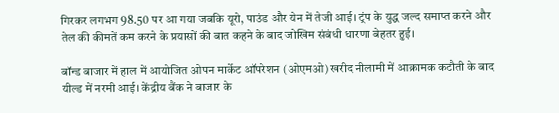गिरकर लगभग 98.50 पर आ गया जबकि यूरो, पाउंड और येन में तेजी आई। ट्रंप के युद्ध जल्द समाप्त करने और तेल की कीमतें कम करने के प्रयासों की बात कहने के बाद जोखिम संबंधी धारणा बेहतर हुई।

बॉन्ड बाजार में हाल में आयोजित ओपन मार्केट ऑपरेशन (ओएमओ) खरीद नीलामी में आक्रामक कटौती के बाद यील्ड में नरमी आई। केंद्रीय बैंक ने बाजार के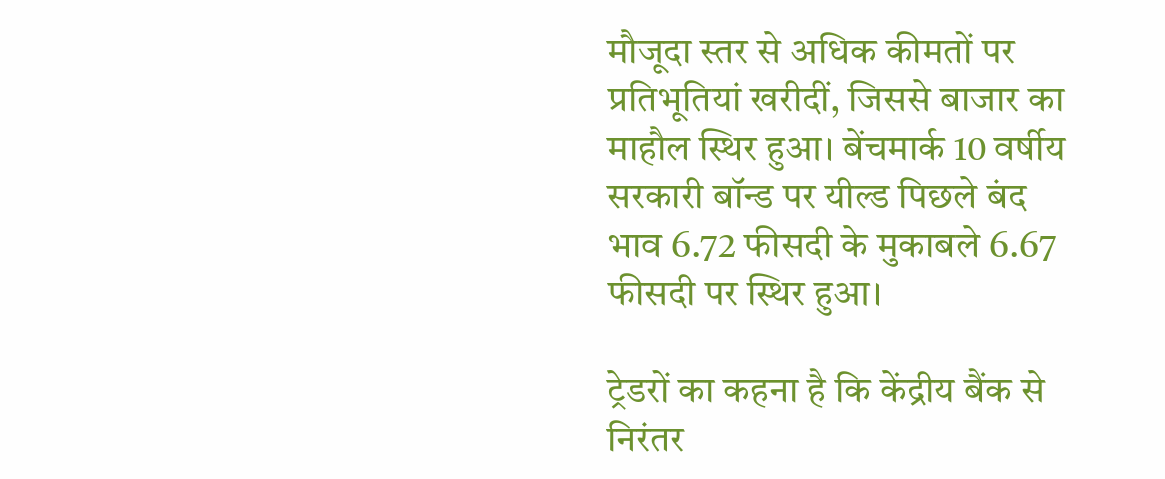मौजूदा स्तर से अधिक कीमतों पर प्रतिभूतियां खरीदीं, जिससे बाजार का माहौल स्थिर हुआ। बेंचमार्क 10 वर्षीय सरकारी बॉन्ड पर यील्ड पिछले बंद भाव 6.72 फीसदी के मुकाबले 6.67 फीसदी पर स्थिर हुआ।

ट्रेडरों का कहना है कि केंद्रीय बैंक से निरंतर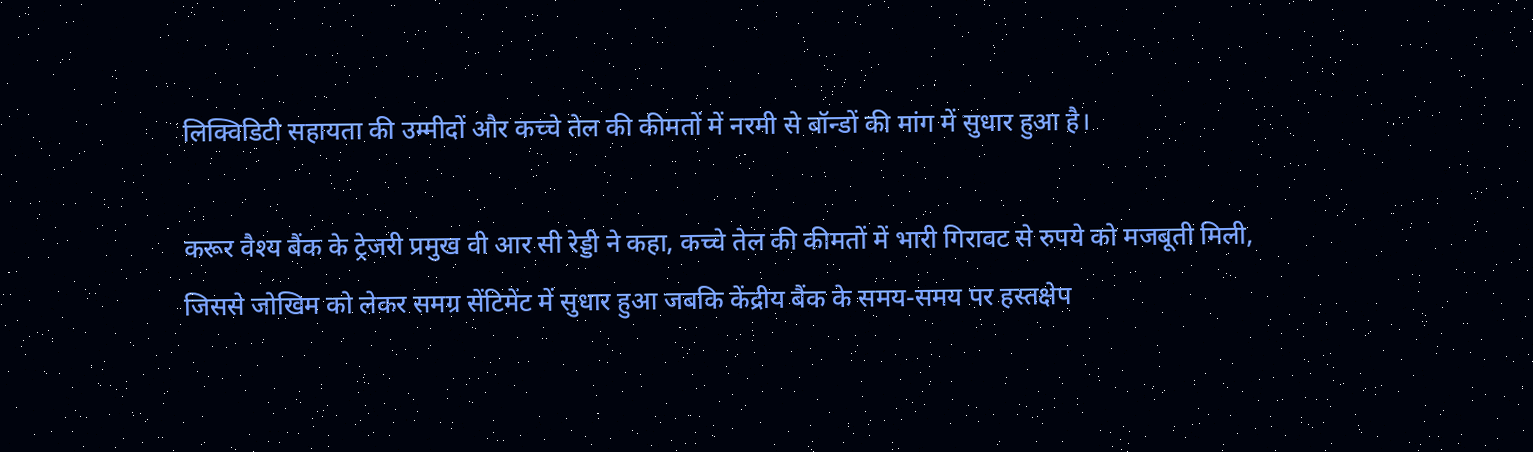लिक्विडिटी सहायता की उम्मीदों और कच्चे तेल की कीमतों में नरमी से बॉन्डों की मांग में सुधार हुआ है।

करूर वैश्य बैंक के ट्रेजरी प्रमुख वी आर सी रेड्डी ने कहा, कच्चे तेल की कीमतों में भारी गिरावट से रुपये को मजबूती मिली, जिससे जोखिम को लेकर समग्र सेंटिमेंट में सुधार हुआ जबकि केंद्रीय बैंक के समय-समय पर हस्तक्षेप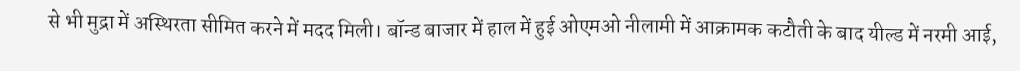से भी मुद्रा में अस्थिरता सीमित करने में मदद मिली। बॉन्ड बाजार में हाल में हुई ओएमओ नीलामी में आक्रामक कटौती के बाद यील्ड में नरमी आई,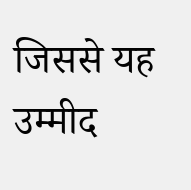जिससे यह उम्मीद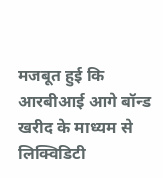मजबूत हुई कि आरबीआई आगे बॉन्ड खरीद के माध्यम से लिक्विडिटी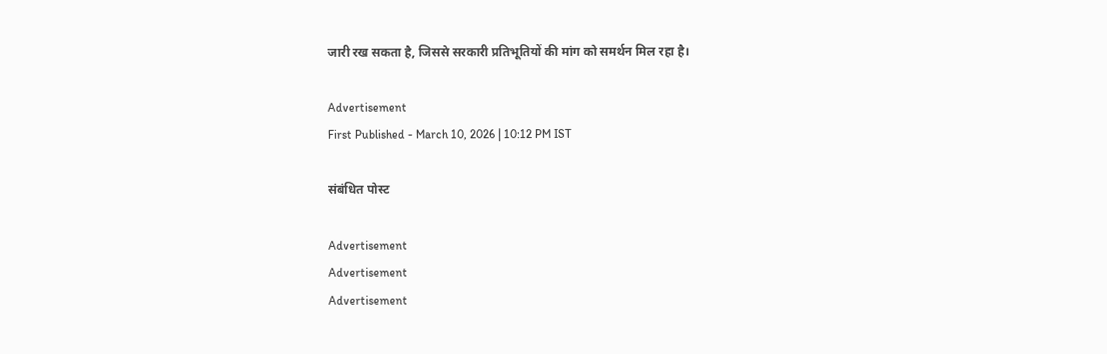जारी रख सकता है, जिससे सरकारी प्रतिभूतियों की मांग को समर्थन मिल रहा है।

Advertisement
First Published - March 10, 2026 | 10:12 PM IST

संबंधित पोस्ट

Advertisement
Advertisement
Advertisement